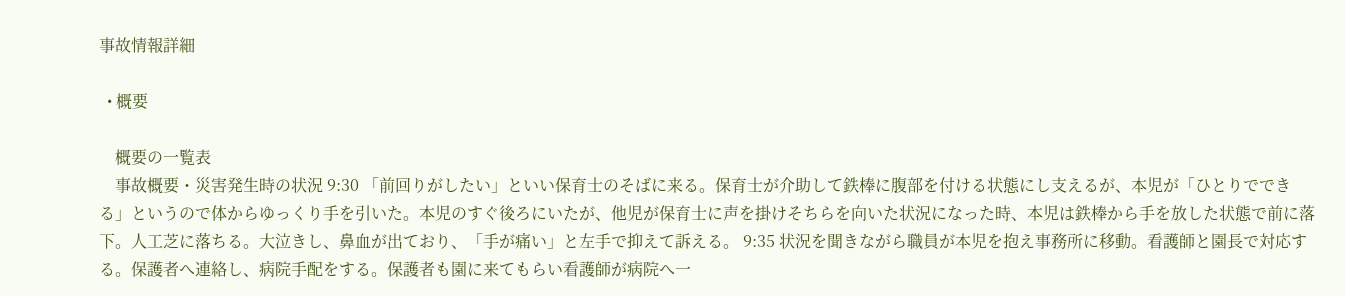事故情報詳細

  • 概要

    概要の一覧表
    事故概要・災害発生時の状況 9:30 「前回りがしたい」といい保育士のそばに来る。保育士が介助して鉄棒に腹部を付ける状態にし支えるが、本児が「ひとりでできる」というので体からゆっくり手を引いた。本児のすぐ後ろにいたが、他児が保育士に声を掛けそちらを向いた状況になった時、本児は鉄棒から手を放した状態で前に落下。人工芝に落ちる。大泣きし、鼻血が出ており、「手が痛い」と左手で抑えて訴える。 9:35 状況を聞きながら職員が本児を抱え事務所に移動。看護師と園長で対応する。保護者へ連絡し、病院手配をする。保護者も園に来てもらい看護師が病院へ一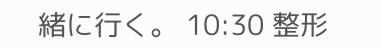緒に行く。 10:30 整形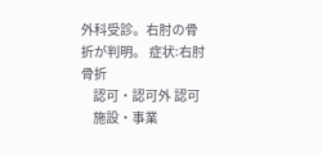外科受診。右肘の骨折が判明。 症状:右肘骨折
    認可・認可外 認可
    施設・事業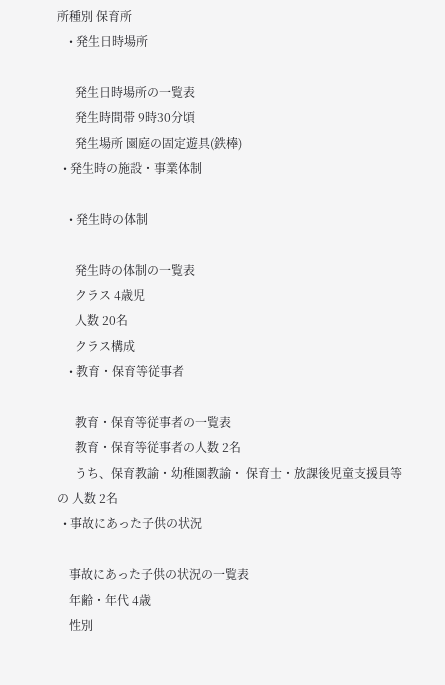所種別 保育所
    • 発生日時場所

      発生日時場所の一覧表
      発生時間帯 9時30分頃
      発生場所 園庭の固定遊具(鉄棒)
  • 発生時の施設・事業体制

    • 発生時の体制

      発生時の体制の一覧表
      クラス 4歳児
      人数 20名
      クラス構成
    • 教育・保育等従事者

      教育・保育等従事者の一覧表
      教育・保育等従事者の人数 2名
      うち、保育教諭・幼稚園教諭・ 保育士・放課後児童支援員等の 人数 2名
  • 事故にあった子供の状況

    事故にあった子供の状況の一覧表
    年齢・年代 4歳
    性別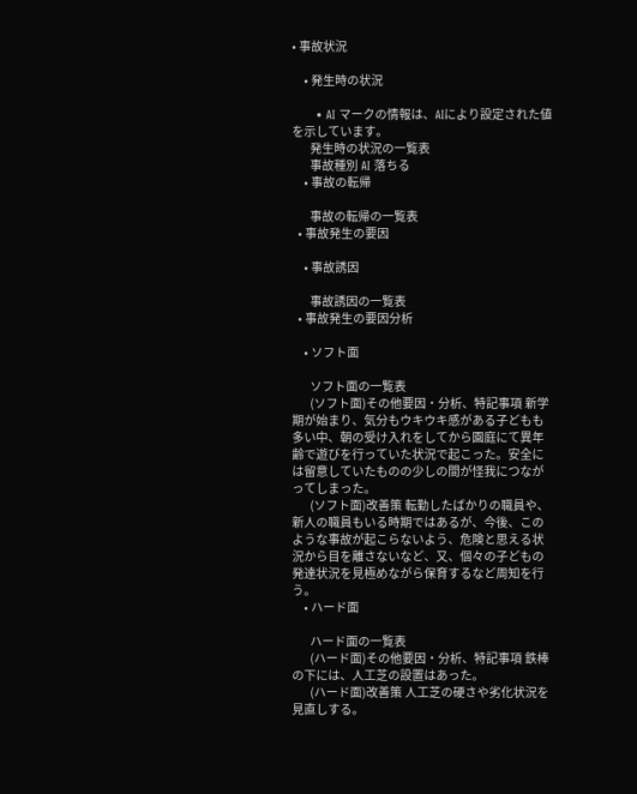• 事故状況

    • 発生時の状況

      • AI マークの情報は、AIにより設定された値を示しています。
      発生時の状況の一覧表
      事故種別 AI 落ちる
    • 事故の転帰

      事故の転帰の一覧表
  • 事故発生の要因

    • 事故誘因

      事故誘因の一覧表
  • 事故発生の要因分析

    • ソフト面

      ソフト面の一覧表
      (ソフト面)その他要因・分析、特記事項 新学期が始まり、気分もウキウキ感がある子どもも多い中、朝の受け入れをしてから園庭にて異年齢で遊びを行っていた状況で起こった。安全には留意していたものの少しの間が怪我につながってしまった。
      (ソフト面)改善策 転勤したばかりの職員や、新人の職員もいる時期ではあるが、今後、このような事故が起こらないよう、危険と思える状況から目を離さないなど、又、個々の子どもの発達状況を見極めながら保育するなど周知を行う。
    • ハード面

      ハード面の一覧表
      (ハード面)その他要因・分析、特記事項 鉄棒の下には、人工芝の設置はあった。
      (ハード面)改善策 人工芝の硬さや劣化状況を見直しする。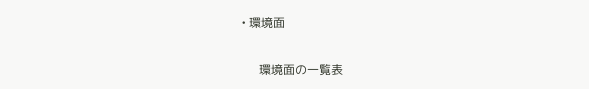• 環境面

      環境面の一覧表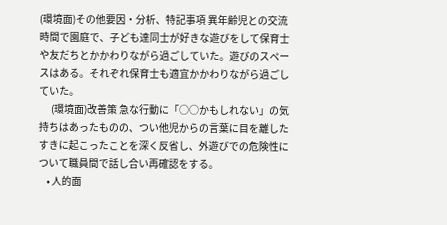(環境面)その他要因・分析、特記事項 異年齢児との交流時間で園庭で、子ども達同士が好きな遊びをして保育士や友だちとかかわりながら過ごしていた。遊びのスペースはある。それぞれ保育士も適宜かかわりながら過ごしていた。
      (環境面)改善策 急な行動に「○○かもしれない」の気持ちはあったものの、つい他児からの言葉に目を離したすきに起こったことを深く反省し、外遊びでの危険性について職員間で話し合い再確認をする。
    • 人的面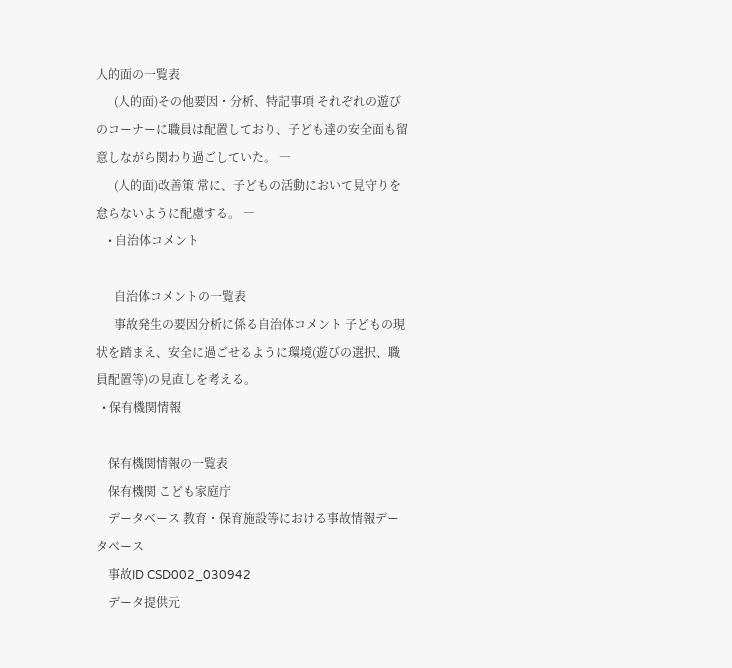人的面の一覧表
      (人的面)その他要因・分析、特記事項 それぞれの遊びのコーナーに職員は配置しており、子ども達の安全面も留意しながら関わり過ごしていた。 ―
      (人的面)改善策 常に、子どもの活動において見守りを怠らないように配慮する。 ―
    • 自治体コメント

      自治体コメントの一覧表
      事故発生の要因分析に係る自治体コメント 子どもの現状を踏まえ、安全に過ごせるように環境(遊びの選択、職員配置等)の見直しを考える。
  • 保有機関情報

    保有機関情報の一覧表
    保有機関 こども家庭庁
    データベース 教育・保育施設等における事故情報データベース
    事故ID CSD002_030942
    データ提供元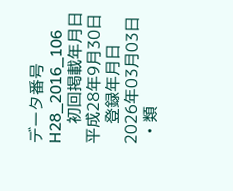データ番号 H28_2016_106
    初回掲載年月日 平成28年9月30日
    登録年月日 2026年03月03日
  • 類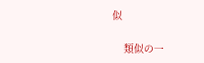似

    類似の一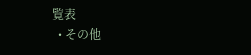覧表
  • その他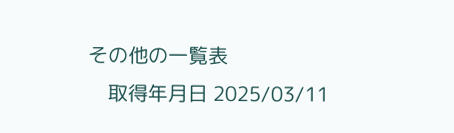その他の一覧表
    取得年月日 2025/03/11